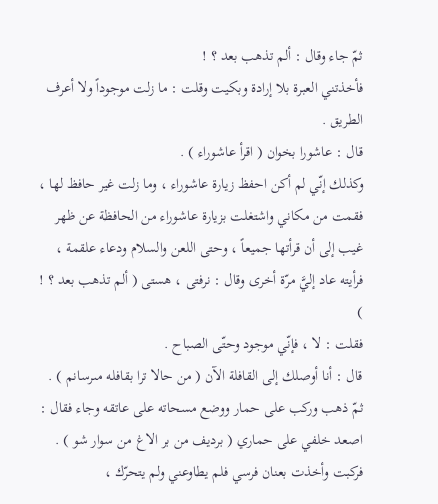ثمّ جاء وقال : ألم تذهب بعد ؟ !
فأخذتني العبرة بلا إرادة وبكيت وقلت : ما زلت موجوداً ولا أعرف الطريق .
قال : عاشورا بخوان ( اقرأ عاشوراء ) .
وكذلك إنّي لم أكن احفظ زيارة عاشوراء ، وما زلت غير حافظ لها ، فقمت من مكاني واشتغلت بزيارة عاشوراء من الحافظة عن ظهر غيب إلى أن قرأتها جميعاً ، وحتى اللعن والسلام ودعاء علقمة ، فرأيته عاد إليَّ مرّة أخرى وقال : نرفتى ، هستى ( ألم تذهب بعد ؟ ! )
فقلت : لا ، فإنّي موجود وحتّى الصباح .
قال : أنا أوصلك إلى القافلة الآن ( من حالا ترا بقافله مىرسانم ) .
ثمّ ذهب وركب على حمار ووضع مسحاته على عاتقه وجاء فقال : اصعد خلفي على حماري ( برديف من بر الاغ من سوار شو ) .
فركبت وأخذت بعنان فرسي فلم يطاوعني ولم يتحرّك ،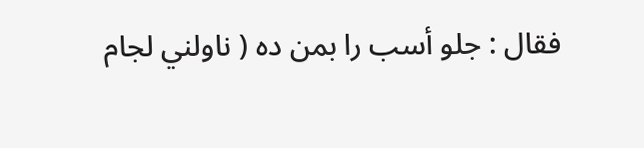فقال : جلو أسب را بمن ده ( ناولني لجام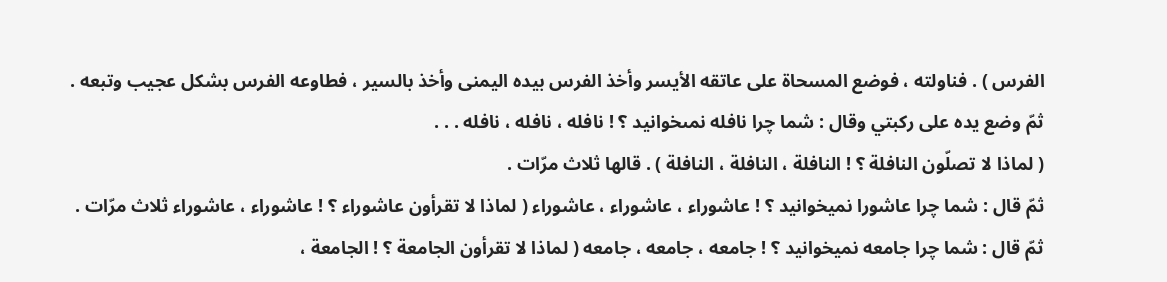الفرس ) . فناولته ، فوضع المسحاة على عاتقه الأيسر وأخذ الفرس بيده اليمنى وأخذ بالسير ، فطاوعه الفرس بشكل عجيب وتبعه .
ثمّ وضع يده على ركبتي وقال : شما چرا نافله نمىخوانيد ؟ ! نافله ، نافله ، نافله . . .
( لماذا لا تصلّون النافلة ؟ ! النافلة ، النافلة ، النافلة ) . قالها ثلاث مرّات .
ثمّ قال : شما چرا عاشورا نميخوانيد ؟ ! عاشوراء ، عاشوراء ، عاشوراء ( لماذا لا تقرأون عاشوراء ؟ ! عاشوراء ، عاشوراء ثلاث مرّات .
ثمّ قال : شما چرا جامعه نميخوانيد ؟ ! جامعه ، جامعه ، جامعه ( لماذا لا تقرأون الجامعة ؟ ! الجامعة ،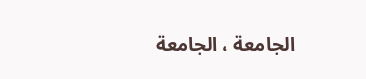الجامعة ، الجامعة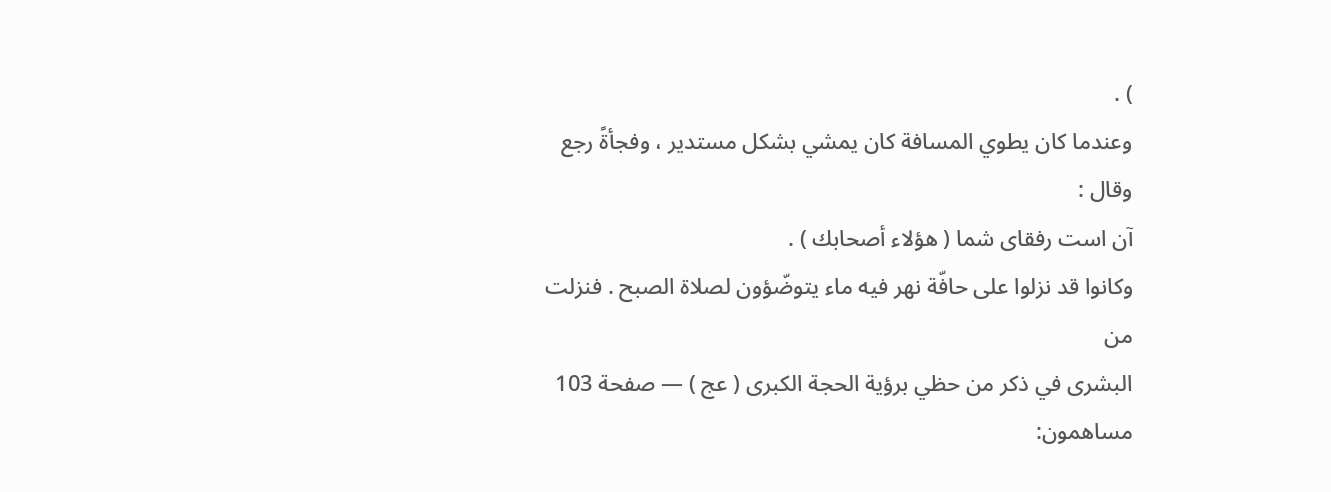) .
وعندما كان يطوي المسافة كان يمشي بشكل مستدير ، وفجأةً رجع وقال :
آن است رفقاى شما ( هؤلاء أصحابك ) .
وكانوا قد نزلوا على حافّة نهر فيه ماء يتوضّؤون لصلاة الصبح . فنزلت من
البشرى في ذكر من حظي برؤية الحجة الكبرى ( عج ) — صفحة 103
مساهمون: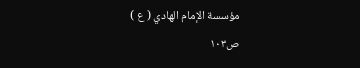مؤسسة الإمام الهادي ( ع )
ص١٠٣